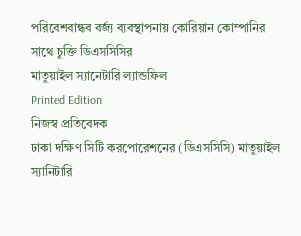পরিবেশবান্ধব বর্জ্য ব্যবস্থাপনায় কোরিয়ান কোম্পানির সাথে চুক্তি ডিএসসিসির
মাতুয়াইল স্যানেটারি ল্যান্ডফিল
Printed Edition
নিজস্ব প্রতিবেদক
ঢাকা দক্ষিণ সিটি করপোরেশনের (ডিএসসিসি) মাতুয়াইল স্যানিটারি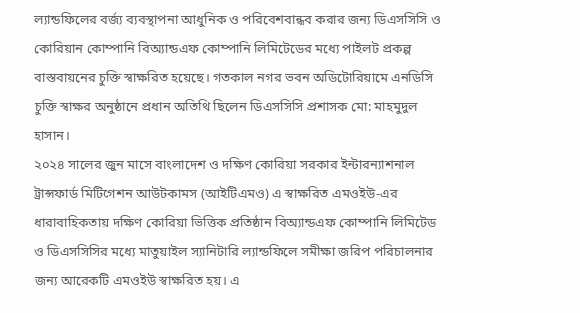ল্যান্ডফিলের বর্জ্য ব্যবস্থাপনা আধুনিক ও পরিবেশবান্ধব করার জন্য ডিএসসিসি ও কোরিয়ান কোম্পানি বিঅ্যান্ডএফ কোম্পানি লিমিটেডের মধ্যে পাইলট প্রকল্প বাস্তবায়নের চুক্তি স্বাক্ষরিত হয়েছে। গতকাল নগর ভবন অডিটোরিয়ামে এনডিসি চুক্তি স্বাক্ষর অনুষ্ঠানে প্রধান অতিথি ছিলেন ডিএসসিসি প্রশাসক মো: মাহমুদুল হাসান।
২০২৪ সালের জুন মাসে বাংলাদেশ ও দক্ষিণ কোরিয়া সরকার ইন্টারন্যাশনাল ট্রান্সফার্ড মিটিগেশন আউটকামস (আইটিএমও) এ স্বাক্ষরিত এমওইউ-এর ধারাবাহিকতায় দক্ষিণ কোরিয়া ভিত্তিক প্রতিষ্ঠান বিঅ্যান্ডএফ কোম্পানি লিমিটেড ও ডিএসসিসির মধ্যে মাতুয়াইল স্যানিটারি ল্যান্ডফিলে সমীক্ষা জরিপ পরিচালনার জন্য আরেকটি এমওইউ স্বাক্ষরিত হয়। এ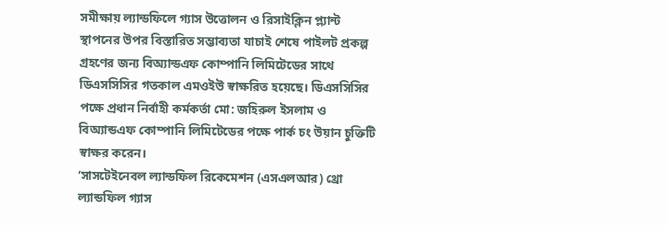সমীক্ষায় ল্যান্ডফিলে গ্যাস উত্তোলন ও রিসাইক্লিন প্ল্যান্ট স্থাপনের উপর বিস্তারিত সম্ভাব্যতা যাচাই শেষে পাইলট প্রকল্প গ্রহণের জন্য বিঅ্যান্ডএফ কোম্পানি লিমিটেডের সাথে ডিএসসিসির গতকাল এমওইউ স্বাক্ষরিত হয়েছে। ডিএসসিসির পক্ষে প্রধান নির্বাহী কর্মকর্তা মো: জহিরুল ইসলাম ও বিঅ্যান্ডএফ কোম্পানি লিমিটেডের পক্ষে পার্ক চং উয়ান চুক্তিটি স্বাক্ষর করেন।
‘সাসটেইনেবল ল্যান্ডফিল রিকেমেশন (এসএলআর) থ্রো ল্যান্ডফিল গ্যাস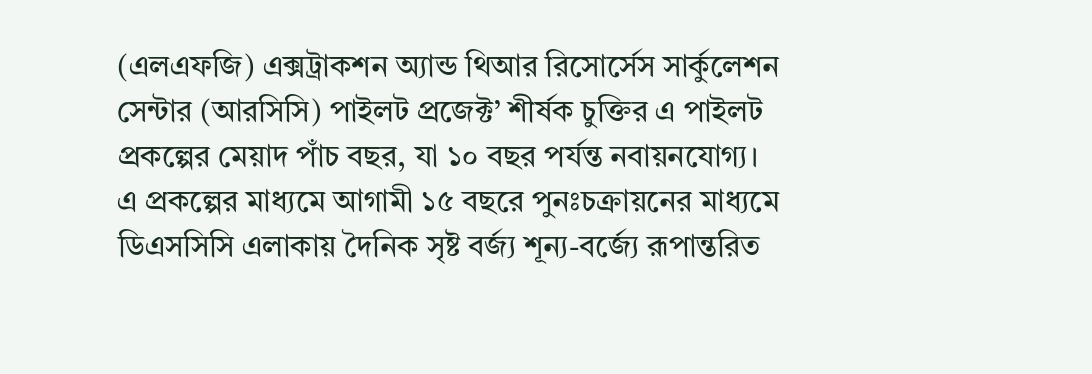(এলএফজি) এক্সট্রাকশন অ্যান্ড থিআর রিসোর্সেস সার্কুলেশন সেন্টার (আরসিসি) পাইলট প্রজেক্ট’ শীর্ষক চুক্তির এ পাইলট প্রকল্পের মেয়াদ পাঁচ বছর, যা ১০ বছর পর্যন্ত নবায়নযোগ্য।
এ প্রকল্পের মাধ্যমে আগামী ১৫ বছরে পুনঃচক্রায়নের মাধ্যমে ডিএসসিসি এলাকায় দৈনিক সৃষ্ট বর্জ্য শূন্য-বর্জ্যে রূপান্তরিত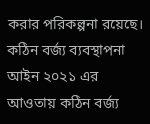করার পরিকল্পনা রয়েছে। কঠিন বর্জ্য ব্যবস্থাপনা আইন ২০২১ এর আওতায় কঠিন বর্জ্য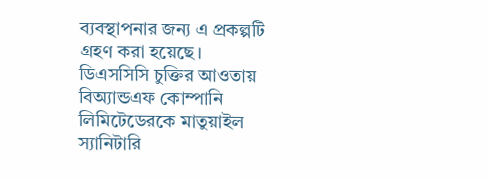ব্যবস্থাপনার জন্য এ প্রকল্পটি গ্রহণ করা হয়েছে।
ডিএসসিসি চুক্তির আওতায় বিঅ্যান্ডএফ কোম্পানি লিমিটেডেরকে মাতুয়াইল স্যানিটারি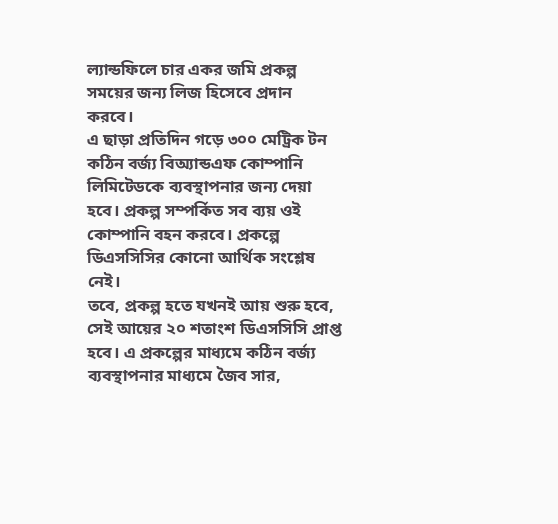ল্যান্ডফিলে চার একর জমি প্রকল্প সময়ের জন্য লিজ হিসেবে প্রদান করবে।
এ ছাড়া প্রতিদিন গড়ে ৩০০ মেট্রিক টন কঠিন বর্জ্য বিঅ্যান্ডএফ কোম্পানি লিমিটেডকে ব্যবস্থাপনার জন্য দেয়া হবে। প্রকল্প সম্পর্কিত সব ব্যয় ওই কোম্পানি বহন করবে। প্রকল্পে ডিএসসিসির কোনো আর্থিক সংশ্লেষ নেই।
তবে, প্রকল্প হতে যখনই আয় শুরু হবে, সেই আয়ের ২০ শতাংশ ডিএসসিসি প্রাপ্ত হবে। এ প্রকল্পের মাধ্যমে কঠিন বর্জ্য ব্যবস্থাপনার মাধ্যমে জৈব সার,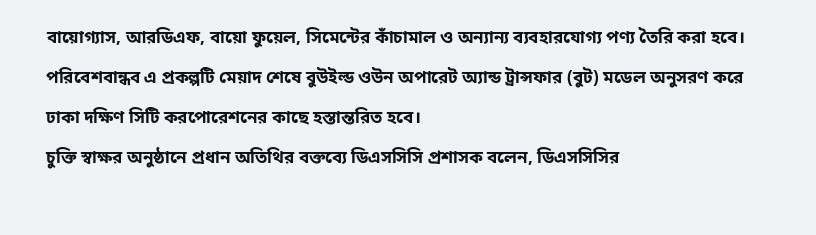বায়োগ্যাস, আরডিএফ, বায়ো ফুয়েল, সিমেন্টের কাঁচামাল ও অন্যান্য ব্যবহারযোগ্য পণ্য তৈরি করা হবে।
পরিবেশবান্ধব এ প্রকল্পটি মেয়াদ শেষে বুউইল্ড ওউন অপারেট অ্যান্ড ট্রান্সফার (বুট) মডেল অনুসরণ করে ঢাকা দক্ষিণ সিটি করপোরেশনের কাছে হস্তান্তরিত হবে।
চুক্তি স্বাক্ষর অনুষ্ঠানে প্রধান অতিথির বক্তব্যে ডিএসসিসি প্রশাসক বলেন, ডিএসসিসির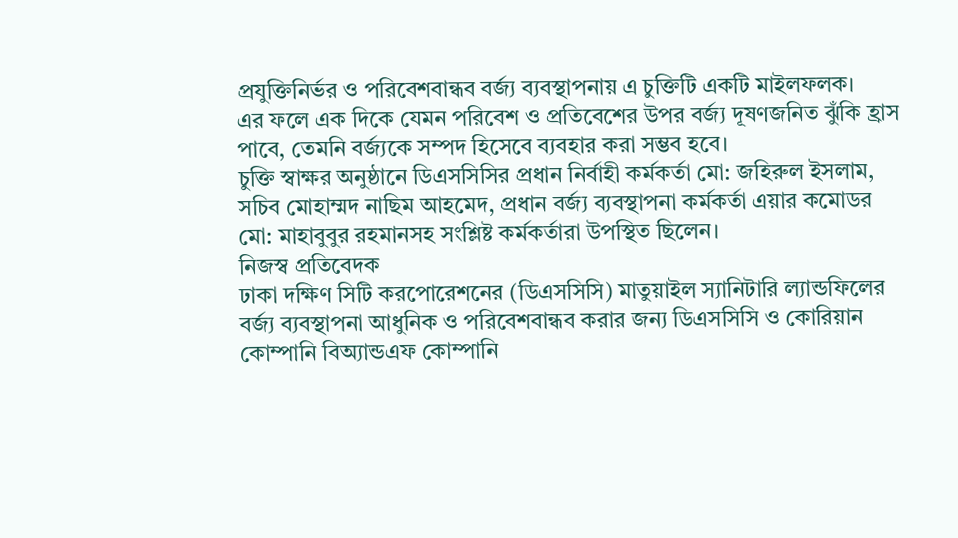প্রযুক্তিনির্ভর ও পরিবেশবান্ধব বর্জ্য ব্যবস্থাপনায় এ চুক্তিটি একটি মাইলফলক।
এর ফলে এক দিকে যেমন পরিবেশ ও প্রতিবেশের উপর বর্জ্য দূষণজনিত ঝুঁকি হ্রাস পাবে, তেমনি বর্জ্যকে সম্পদ হিসেবে ব্যবহার করা সম্ভব হবে।
চুক্তি স্বাক্ষর অনুষ্ঠানে ডিএসসিসির প্রধান নির্বাহী কর্মকর্তা মো: জহিরুল ইসলাম, সচিব মোহাম্মদ নাছিম আহমেদ, প্রধান বর্জ্য ব্যবস্থাপনা কর্মকর্তা এয়ার কমোডর মো: মাহাবুবুর রহমানসহ সংশ্লিষ্ট কর্মকর্তারা উপস্থিত ছিলেন।
নিজস্ব প্রতিবেদক
ঢাকা দক্ষিণ সিটি করপোরেশনের (ডিএসসিসি) মাতুয়াইল স্যানিটারি ল্যান্ডফিলের বর্জ্য ব্যবস্থাপনা আধুনিক ও পরিবেশবান্ধব করার জন্য ডিএসসিসি ও কোরিয়ান কোম্পানি বিঅ্যান্ডএফ কোম্পানি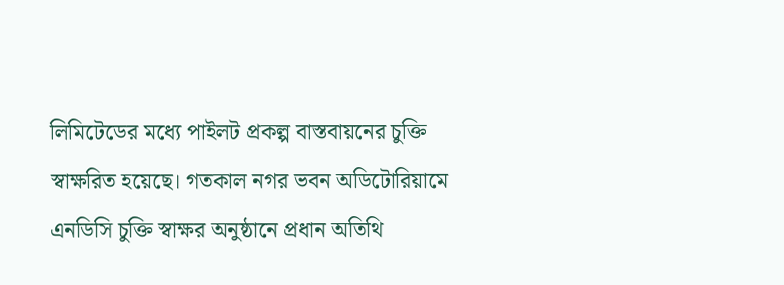লিমিটেডের মধ্যে পাইলট প্রকল্প বাস্তবায়নের চুক্তি স্বাক্ষরিত হয়েছে। গতকাল নগর ভবন অডিটোরিয়ামে এনডিসি চুক্তি স্বাক্ষর অনুষ্ঠানে প্রধান অতিথি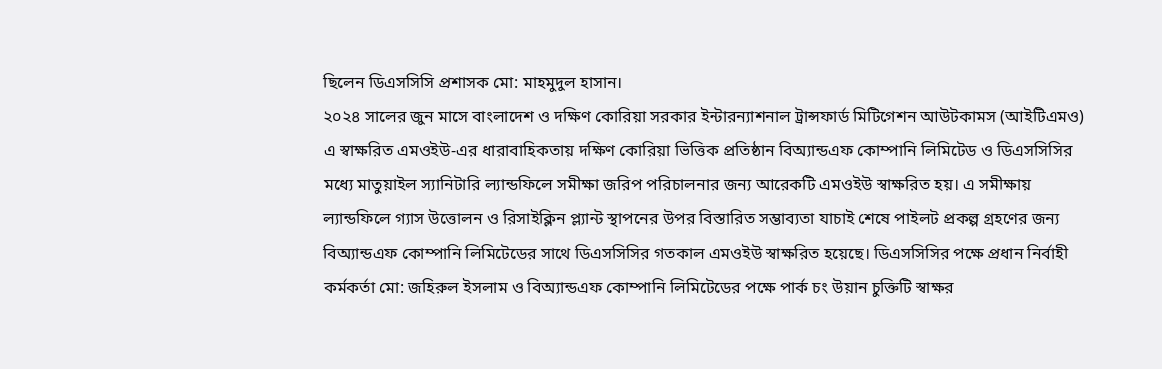ছিলেন ডিএসসিসি প্রশাসক মো: মাহমুদুল হাসান।
২০২৪ সালের জুন মাসে বাংলাদেশ ও দক্ষিণ কোরিয়া সরকার ইন্টারন্যাশনাল ট্রান্সফার্ড মিটিগেশন আউটকামস (আইটিএমও) এ স্বাক্ষরিত এমওইউ-এর ধারাবাহিকতায় দক্ষিণ কোরিয়া ভিত্তিক প্রতিষ্ঠান বিঅ্যান্ডএফ কোম্পানি লিমিটেড ও ডিএসসিসির মধ্যে মাতুয়াইল স্যানিটারি ল্যান্ডফিলে সমীক্ষা জরিপ পরিচালনার জন্য আরেকটি এমওইউ স্বাক্ষরিত হয়। এ সমীক্ষায় ল্যান্ডফিলে গ্যাস উত্তোলন ও রিসাইক্লিন প্ল্যান্ট স্থাপনের উপর বিস্তারিত সম্ভাব্যতা যাচাই শেষে পাইলট প্রকল্প গ্রহণের জন্য বিঅ্যান্ডএফ কোম্পানি লিমিটেডের সাথে ডিএসসিসির গতকাল এমওইউ স্বাক্ষরিত হয়েছে। ডিএসসিসির পক্ষে প্রধান নির্বাহী কর্মকর্তা মো: জহিরুল ইসলাম ও বিঅ্যান্ডএফ কোম্পানি লিমিটেডের পক্ষে পার্ক চং উয়ান চুক্তিটি স্বাক্ষর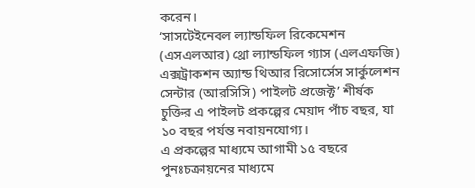করেন।
‘সাসটেইনেবল ল্যান্ডফিল রিকেমেশন (এসএলআর) থ্রো ল্যান্ডফিল গ্যাস (এলএফজি) এক্সট্রাকশন অ্যান্ড থিআর রিসোর্সেস সার্কুলেশন সেন্টার (আরসিসি) পাইলট প্রজেক্ট’ শীর্ষক চুক্তির এ পাইলট প্রকল্পের মেয়াদ পাঁচ বছর, যা ১০ বছর পর্যন্ত নবায়নযোগ্য।
এ প্রকল্পের মাধ্যমে আগামী ১৫ বছরে পুনঃচক্রায়নের মাধ্যমে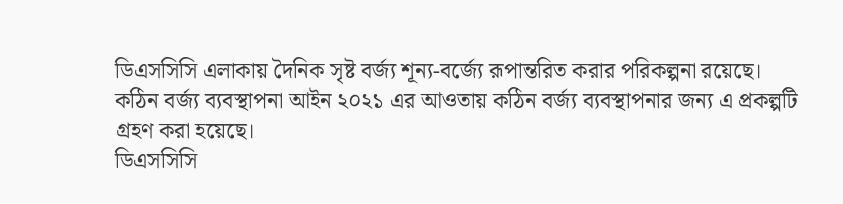ডিএসসিসি এলাকায় দৈনিক সৃষ্ট বর্জ্য শূন্য-বর্জ্যে রূপান্তরিত করার পরিকল্পনা রয়েছে। কঠিন বর্জ্য ব্যবস্থাপনা আইন ২০২১ এর আওতায় কঠিন বর্জ্য ব্যবস্থাপনার জন্য এ প্রকল্পটি গ্রহণ করা হয়েছে।
ডিএসসিসি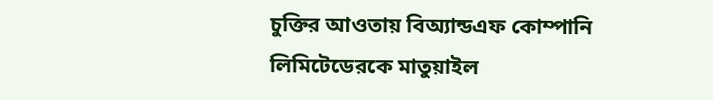চুক্তির আওতায় বিঅ্যান্ডএফ কোম্পানি লিমিটেডেরকে মাতুয়াইল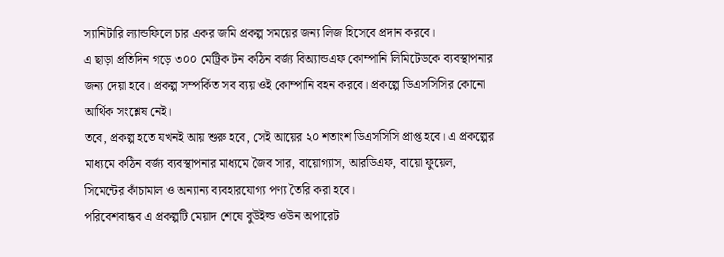স্যানিটারি ল্যান্ডফিলে চার একর জমি প্রকল্প সময়ের জন্য লিজ হিসেবে প্রদান করবে।
এ ছাড়া প্রতিদিন গড়ে ৩০০ মেট্রিক টন কঠিন বর্জ্য বিঅ্যান্ডএফ কোম্পানি লিমিটেডকে ব্যবস্থাপনার জন্য দেয়া হবে। প্রকল্প সম্পর্কিত সব ব্যয় ওই কোম্পানি বহন করবে। প্রকল্পে ডিএসসিসির কোনো আর্থিক সংশ্লেষ নেই।
তবে, প্রকল্প হতে যখনই আয় শুরু হবে, সেই আয়ের ২০ শতাংশ ডিএসসিসি প্রাপ্ত হবে। এ প্রকল্পের মাধ্যমে কঠিন বর্জ্য ব্যবস্থাপনার মাধ্যমে জৈব সার, বায়োগ্যাস, আরডিএফ, বায়ো ফুয়েল, সিমেন্টের কাঁচামাল ও অন্যান্য ব্যবহারযোগ্য পণ্য তৈরি করা হবে।
পরিবেশবান্ধব এ প্রকল্পটি মেয়াদ শেষে বুউইল্ড ওউন অপারেট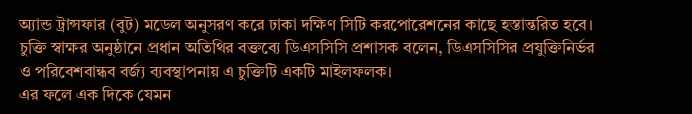অ্যান্ড ট্রান্সফার (বুট) মডেল অনুসরণ করে ঢাকা দক্ষিণ সিটি করপোরেশনের কাছে হস্তান্তরিত হবে।
চুক্তি স্বাক্ষর অনুষ্ঠানে প্রধান অতিথির বক্তব্যে ডিএসসিসি প্রশাসক বলেন, ডিএসসিসির প্রযুক্তিনির্ভর ও পরিবেশবান্ধব বর্জ্য ব্যবস্থাপনায় এ চুক্তিটি একটি মাইলফলক।
এর ফলে এক দিকে যেমন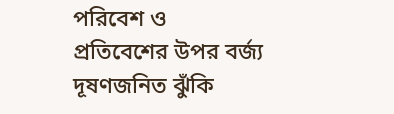পরিবেশ ও প্রতিবেশের উপর বর্জ্য দূষণজনিত ঝুঁকি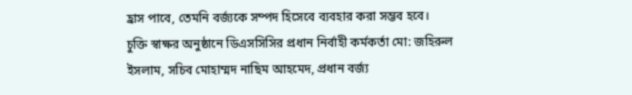হ্রাস পাবে, তেমনি বর্জ্যকে সম্পদ হিসেবে ব্যবহার করা সম্ভব হবে।
চুক্তি স্বাক্ষর অনুষ্ঠানে ডিএসসিসির প্রধান নির্বাহী কর্মকর্তা মো: জহিরুল ইসলাম, সচিব মোহাম্মদ নাছিম আহমেদ, প্রধান বর্জ্য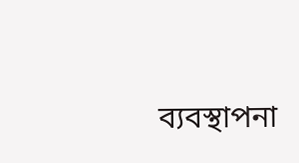ব্যবস্থাপনা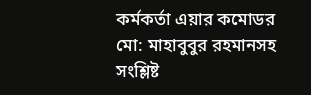কর্মকর্তা এয়ার কমোডর মো: মাহাবুবুর রহমানসহ সংশ্লিষ্ট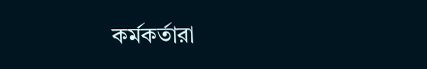কর্মকর্তারা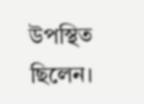উপস্থিত ছিলেন।